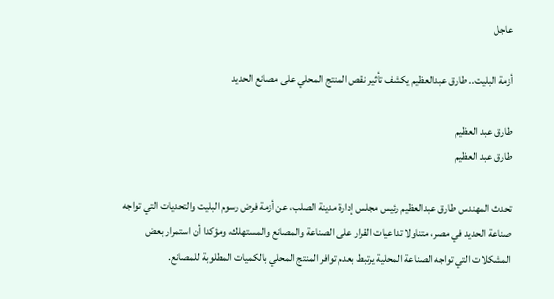عاجل

أزمة البليت.. طارق عبدالعظيم يكشف تأثير نقص المنتج المحلي على مصانع الحديد

طارق عبد العظيم
طارق عبد العظيم

تحدث المهندس طارق عبدالعظيم رئيس مجلس إدارة مدينة الصلب، عن أزمة فرض رسوم البليت والتحديات التي تواجه صناعة الحديد في مصر، متناولا تداعيات القرار على الصناعة والمصانع والمستهلك، ومؤكدا أن استمرار بعض المشكلات التي تواجه الصناعة المحلية يرتبط بعدم توافر المنتج المحلي بالكميات المطلوبة للمصانع.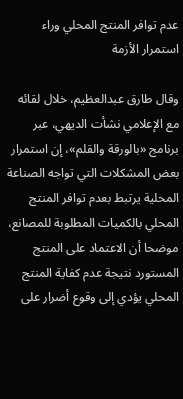عدم توافر المنتج المحلي وراء استمرار الأزمة

وقال طارق عبدالعظيم، خلال لقائه مع الإعلامي نشأت الديهي، عبر برنامج «بالورقة والقلم»، إن استمرار بعض المشكلات التي تواجه الصناعة المحلية يرتبط بعدم توافر المنتج المحلي بالكميات المطلوبة للمصانع، موضحا أن الاعتماد على المنتج المستورد نتيجة عدم كفاية المنتج المحلي يؤدي إلى وقوع أضرار على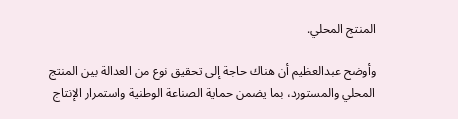المنتج المحلي.

وأوضح عبدالعظيم أن هناك حاجة إلى تحقيق نوع من العدالة بين المنتج المحلي والمستورد، بما يضمن حماية الصناعة الوطنية واستمرار الإنتاج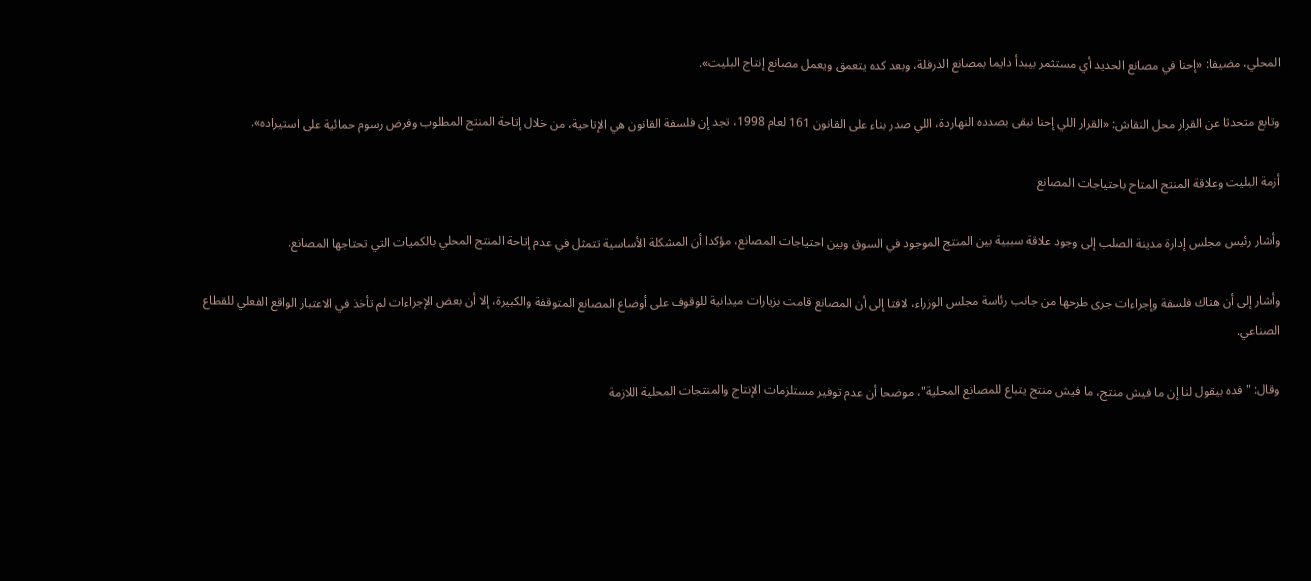المحلي، مضيفا: «إحنا في مصانع الحديد أي مستثمر بيبدأ دايما بمصانع الدرفلة، وبعد كده يتعمق ويعمل مصانع إنتاج البليت».

وتابع متحدثا عن القرار محل النقاش: «القرار اللي إحنا نبقى بصدده النهاردة، اللي صدر بناء على القانون 161 لعام 1998، تجد إن فلسفة القانون هي الإتاحية، من خلال إتاحة المنتج المطلوب وفرض رسوم حمائية على استيراده».

أزمة البليت وعلاقة المنتج المتاح باحتياجات المصانع

وأشار رئيس مجلس إدارة مدينة الصلب إلى وجود علاقة سببية بين المنتج الموجود في السوق وبين احتياجات المصانع، مؤكدا أن المشكلة الأساسية تتمثل في عدم إتاحة المنتج المحلي بالكميات التي تحتاجها المصانع.

وأشار إلى أن هناك فلسفة وإجراءات جرى طرحها من جانب رئاسة مجلس الوزراء، لافتا إلى أن المصانع قامت بزيارات ميدانية للوقوف على أوضاع المصانع المتوقفة والكبيرة، إلا أن بعض الإجراءات لم تأخذ في الاعتبار الواقع الفعلي للقطاع الصناعي.

وقال: "فده بيقول لنا إن ما فيش منتج، ما فيش منتج يتباع للمصانع المحلية"، موضحا أن عدم توفير مستلزمات الإنتاج والمنتجات المحلية اللازمة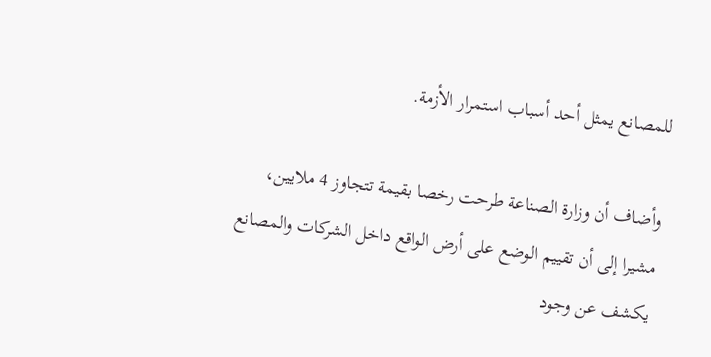للمصانع يمثل أحد أسباب استمرار الأزمة.

وأضاف أن وزارة الصناعة طرحت رخصا بقيمة تتجاوز 4 ملايين، مشيرا إلى أن تقييم الوضع على أرض الواقع داخل الشركات والمصانع يكشف عن وجود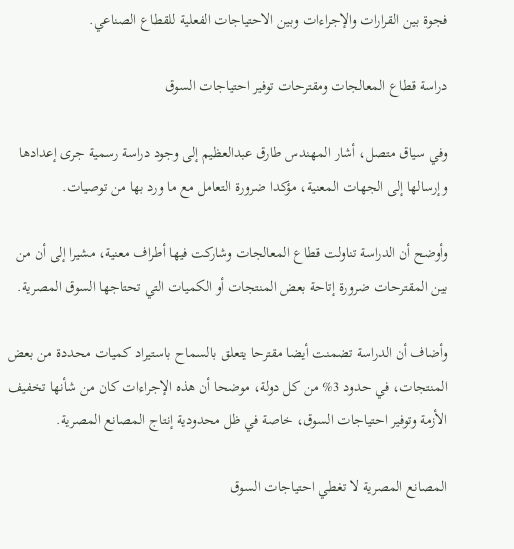فجوة بين القرارات والإجراءات وبين الاحتياجات الفعلية للقطاع الصناعي.

دراسة قطاع المعالجات ومقترحات توفير احتياجات السوق

وفي سياق متصل، أشار المهندس طارق عبدالعظيم إلى وجود دراسة رسمية جرى إعدادها وإرسالها إلى الجهات المعنية، مؤكدا ضرورة التعامل مع ما ورد بها من توصيات.

وأوضح أن الدراسة تناولت قطاع المعالجات وشاركت فيها أطراف معنية، مشيرا إلى أن من بين المقترحات ضرورة إتاحة بعض المنتجات أو الكميات التي تحتاجها السوق المصرية.

وأضاف أن الدراسة تضمنت أيضا مقترحا يتعلق بالسماح باستيراد كميات محددة من بعض المنتجات، في حدود 3% من كل دولة، موضحا أن هذه الإجراءات كان من شأنها تخفيف الأزمة وتوفير احتياجات السوق، خاصة في ظل محدودية إنتاج المصانع المصرية.

المصانع المصرية لا تغطي احتياجات السوق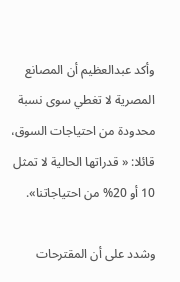وأكد عبدالعظيم أن المصانع المصرية لا تغطي سوى نسبة محدودة من احتياجات السوق، قائلا: « قدراتها الحالية لا تمثل 10 أو 20% من احتياجاتنا».

وشدد على أن المقترحات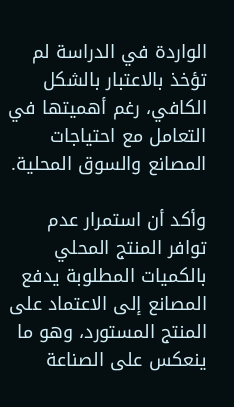الواردة في الدراسة لم تؤخذ بالاعتبار بالشكل الكافي، رغم أهميتها في التعامل مع احتياجات المصانع والسوق المحلية.

وأكد أن استمرار عدم توافر المنتج المحلي بالكميات المطلوبة يدفع المصانع إلى الاعتماد على المنتج المستورد، وهو ما ينعكس على الصناعة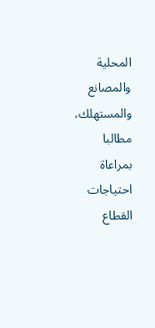المحلية والمصانع والمستهلك، مطالبا بمراعاة احتياجات القطاع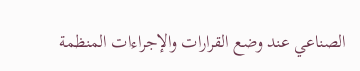الصناعي عند وضع القرارات والإجراءات المنظمة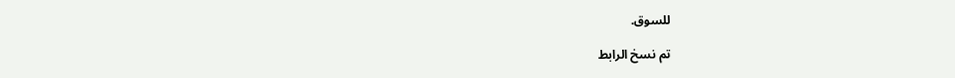للسوق.

تم نسخ الرابط